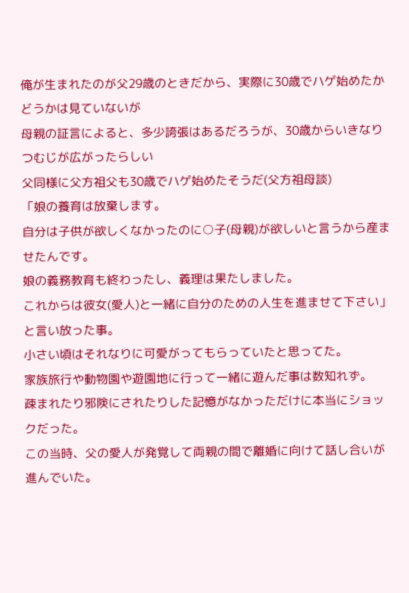俺が生まれたのが父29歳のときだから、実際に30歳でハゲ始めたかどうかは見ていないが
母親の証言によると、多少誇張はあるだろうが、30歳からいきなりつむじが広がったらしい
父同様に父方祖父も30歳でハゲ始めたそうだ(父方祖母談)
「娘の養育は放棄します。
自分は子供が欲しくなかったのに○子(母親)が欲しいと言うから産ませたんです。
娘の義務教育も終わったし、義理は果たしました。
これからは彼女(愛人)と一緒に自分のための人生を進ませて下さい」
と言い放った事。
小さい頃はそれなりに可愛がってもらっていたと思ってた。
家族旅行や動物園や遊園地に行って一緒に遊んだ事は数知れず。
疎まれたり邪険にされたりした記憶がなかっただけに本当にショックだった。
この当時、父の愛人が発覚して両親の間で離婚に向けて話し合いが進んでいた。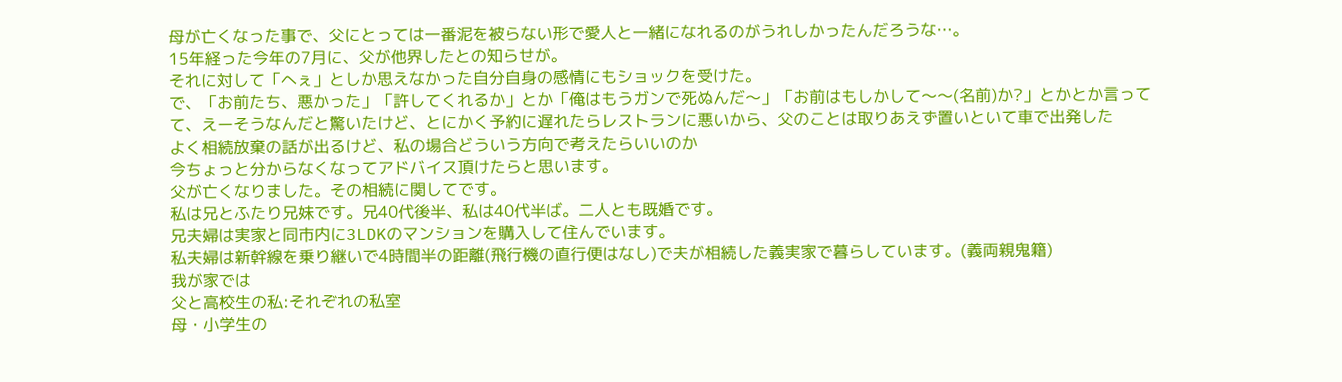母が亡くなった事で、父にとっては一番泥を被らない形で愛人と一緒になれるのがうれしかったんだろうな…。
15年経った今年の7月に、父が他界したとの知らせが。
それに対して「へぇ」としか思えなかった自分自身の感情にもショックを受けた。
で、「お前たち、悪かった」「許してくれるか」とか「俺はもうガンで死ぬんだ〜」「お前はもしかして〜〜(名前)か?」とかとか言ってて、えーそうなんだと驚いたけど、とにかく予約に遅れたらレストランに悪いから、父のことは取りあえず置いといて車で出発した
よく相続放棄の話が出るけど、私の場合どういう方向で考えたらいいのか
今ちょっと分からなくなってアドバイス頂けたらと思います。
父が亡くなりました。その相続に関してです。
私は兄とふたり兄妹です。兄40代後半、私は40代半ば。二人とも既婚です。
兄夫婦は実家と同市内に3LDKのマンションを購入して住んでいます。
私夫婦は新幹線を乗り継いで4時間半の距離(飛行機の直行便はなし)で夫が相続した義実家で暮らしています。(義両親鬼籍)
我が家では
父と高校生の私:それぞれの私室
母・小学生の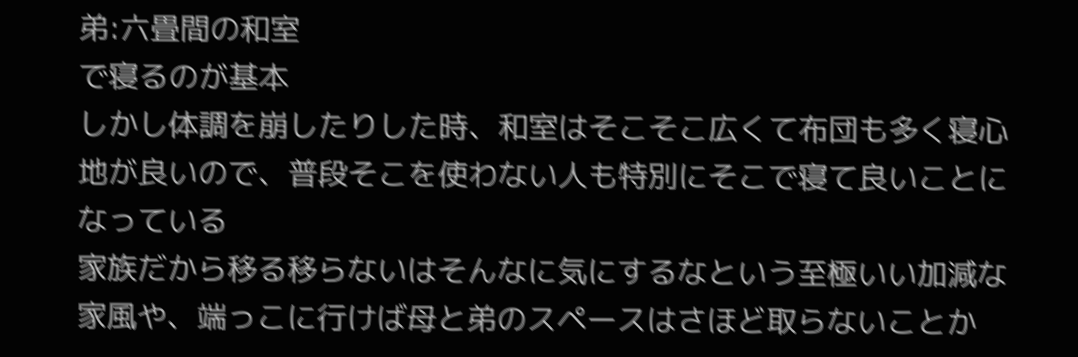弟:六畳間の和室
で寝るのが基本
しかし体調を崩したりした時、和室はそこそこ広くて布団も多く寝心地が良いので、普段そこを使わない人も特別にそこで寝て良いことになっている
家族だから移る移らないはそんなに気にするなという至極いい加減な家風や、端っこに行けば母と弟のスペースはさほど取らないことか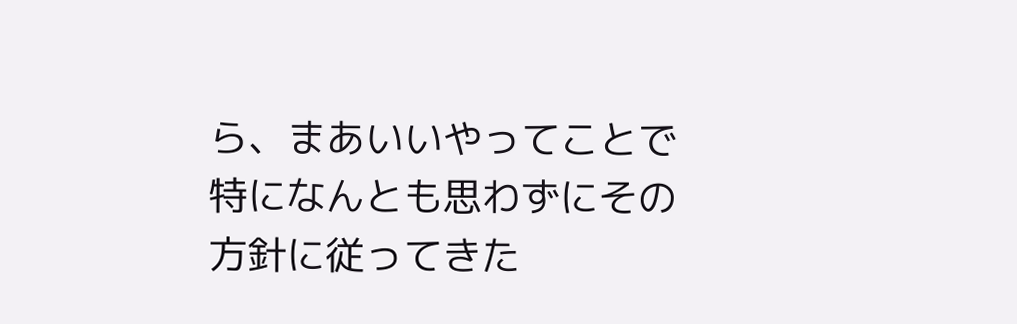ら、まあいいやってことで特になんとも思わずにその方針に従ってきた